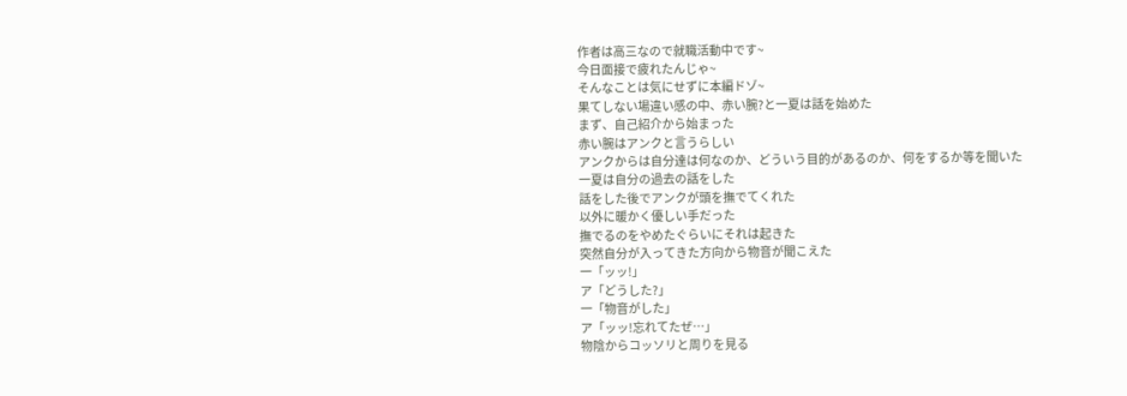作者は高三なので就職活動中です~
今日面接で疲れたんじゃ~
そんなことは気にせずに本編ドゾ~
果てしない場違い感の中、赤い腕?と一夏は話を始めた
まず、自己紹介から始まった
赤い腕はアンクと言うらしい
アンクからは自分達は何なのか、どういう目的があるのか、何をするか等を聞いた
一夏は自分の過去の話をした
話をした後でアンクが頭を撫でてくれた
以外に暖かく優しい手だった
撫でるのをやめたぐらいにそれは起きた
突然自分が入ってきた方向から物音が聞こえた
一「ッッ!」
ア「どうした?」
一「物音がした」
ア「ッッ!忘れてたぜ…」
物陰からコッソリと周りを見る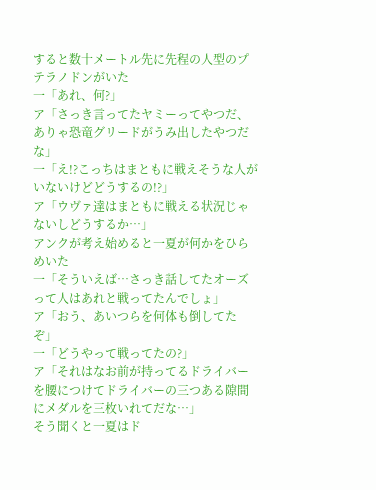すると数十メートル先に先程の人型のプテラノドンがいた
一「あれ、何?」
ア「さっき言ってたヤミーってやつだ、ありゃ恐竜グリードがうみ出したやつだな」
一「え!?こっちはまともに戦えそうな人がいないけどどうするの!?」
ア「ウヴァ達はまともに戦える状況じゃないしどうするか…」
アンクが考え始めると一夏が何かをひらめいた
一「そういえば…さっき話してたオーズって人はあれと戦ってたんでしょ」
ア「おう、あいつらを何体も倒してたぞ」
一「どうやって戦ってたの?」
ア「それはなお前が持ってるドライバーを腰につけてドライバーの三つある隙間にメダルを三枚いれてだな…」
そう聞くと一夏はド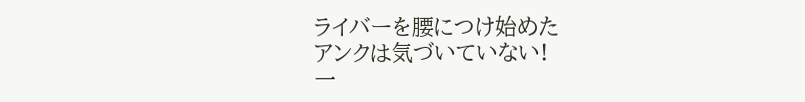ライバーを腰につけ始めた
アンクは気づいていない!
一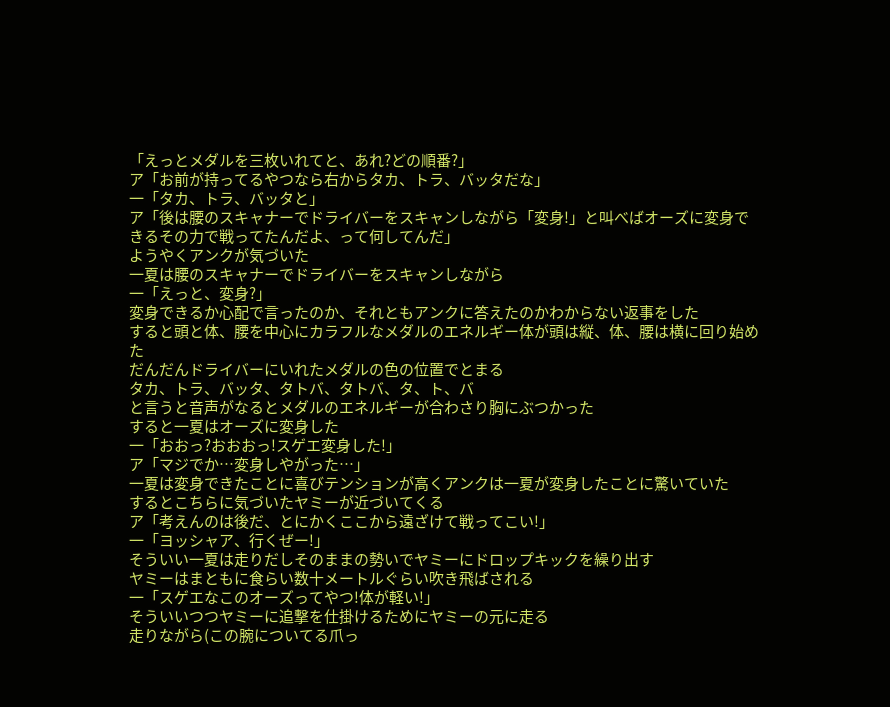「えっとメダルを三枚いれてと、あれ?どの順番?」
ア「お前が持ってるやつなら右からタカ、トラ、バッタだな」
一「タカ、トラ、バッタと」
ア「後は腰のスキャナーでドライバーをスキャンしながら「変身!」と叫べばオーズに変身できるその力で戦ってたんだよ、って何してんだ」
ようやくアンクが気づいた
一夏は腰のスキャナーでドライバーをスキャンしながら
一「えっと、変身?」
変身できるか心配で言ったのか、それともアンクに答えたのかわからない返事をした
すると頭と体、腰を中心にカラフルなメダルのエネルギー体が頭は縦、体、腰は横に回り始めた
だんだんドライバーにいれたメダルの色の位置でとまる
タカ、トラ、バッタ、タトバ、タトバ、タ、ト、バ
と言うと音声がなるとメダルのエネルギーが合わさり胸にぶつかった
すると一夏はオーズに変身した
一「おおっ?おおおっ!スゲエ変身した!」
ア「マジでか…変身しやがった…」
一夏は変身できたことに喜びテンションが高くアンクは一夏が変身したことに驚いていた
するとこちらに気づいたヤミーが近づいてくる
ア「考えんのは後だ、とにかくここから遠ざけて戦ってこい!」
一「ヨッシャア、行くぜー!」
そういい一夏は走りだしそのままの勢いでヤミーにドロップキックを繰り出す
ヤミーはまともに食らい数十メートルぐらい吹き飛ばされる
一「スゲエなこのオーズってやつ!体が軽い!」
そういいつつヤミーに追撃を仕掛けるためにヤミーの元に走る
走りながら(この腕についてる爪っ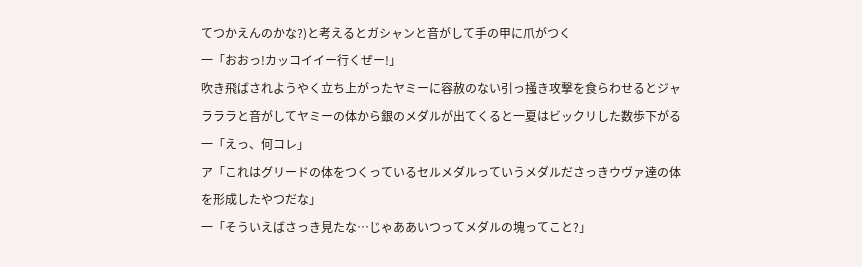てつかえんのかな?)と考えるとガシャンと音がして手の甲に爪がつく
一「おおっ!カッコイイー行くぜー!」
吹き飛ばされようやく立ち上がったヤミーに容赦のない引っ掻き攻撃を食らわせるとジャラララと音がしてヤミーの体から銀のメダルが出てくると一夏はビックリした数歩下がる
一「えっ、何コレ」
ア「これはグリードの体をつくっているセルメダルっていうメダルださっきウヴァ達の体を形成したやつだな」
一「そういえばさっき見たな…じゃああいつってメダルの塊ってこと?」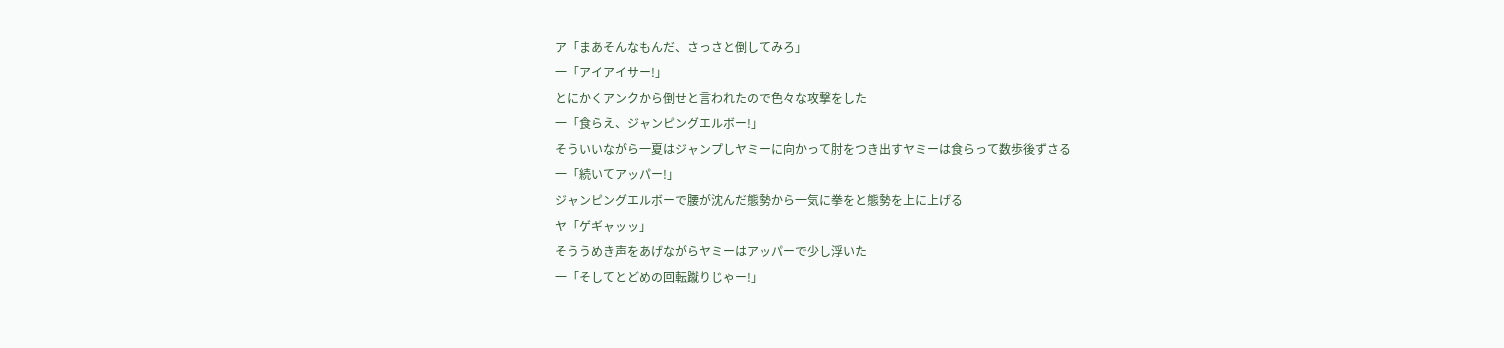ア「まあそんなもんだ、さっさと倒してみろ」
一「アイアイサー!」
とにかくアンクから倒せと言われたので色々な攻撃をした
一「食らえ、ジャンピングエルボー!」
そういいながら一夏はジャンプしヤミーに向かって肘をつき出すヤミーは食らって数歩後ずさる
一「続いてアッパー!」
ジャンピングエルボーで腰が沈んだ態勢から一気に拳をと態勢を上に上げる
ヤ「ゲギャッッ」
そううめき声をあげながらヤミーはアッパーで少し浮いた
一「そしてとどめの回転蹴りじゃー!」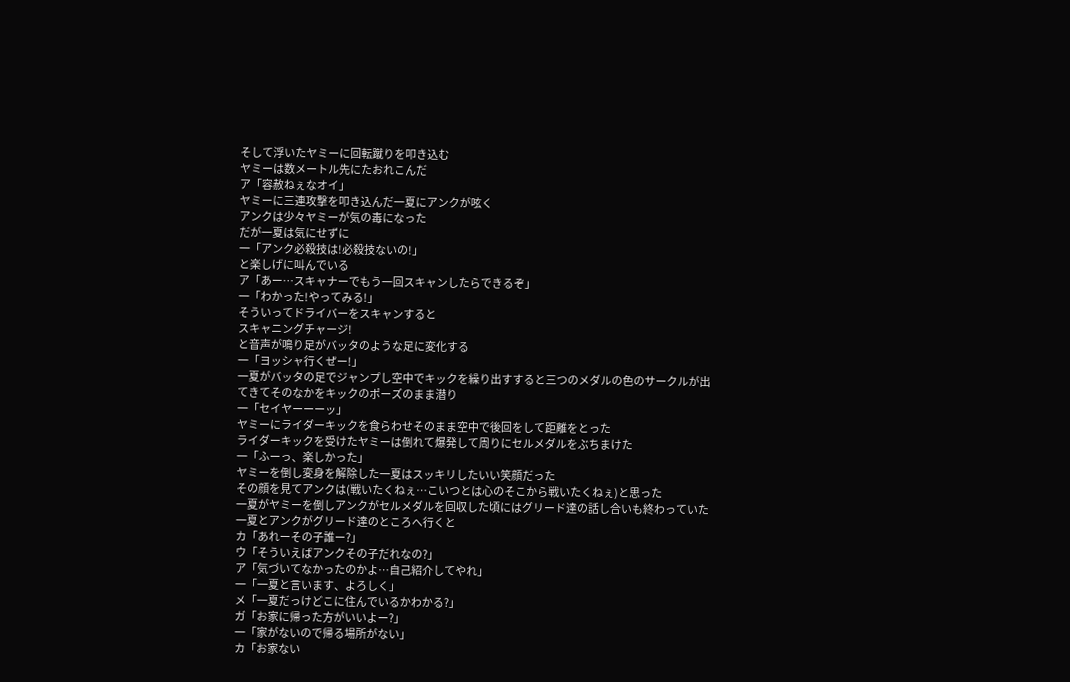そして浮いたヤミーに回転蹴りを叩き込む
ヤミーは数メートル先にたおれこんだ
ア「容赦ねぇなオイ」
ヤミーに三連攻撃を叩き込んだ一夏にアンクが呟く
アンクは少々ヤミーが気の毒になった
だが一夏は気にせずに
一「アンク必殺技は!必殺技ないの!」
と楽しげに叫んでいる
ア「あー…スキャナーでもう一回スキャンしたらできるぞ」
一「わかった!やってみる!」
そういってドライバーをスキャンすると
スキャニングチャージ!
と音声が鳴り足がバッタのような足に変化する
一「ヨッシャ行くぜー!」
一夏がバッタの足でジャンプし空中でキックを繰り出すすると三つのメダルの色のサークルが出てきてそのなかをキックのポーズのまま潜り
一「セイヤーーーッ」
ヤミーにライダーキックを食らわせそのまま空中で後回をして距離をとった
ライダーキックを受けたヤミーは倒れて爆発して周りにセルメダルをぶちまけた
一「ふーっ、楽しかった」
ヤミーを倒し変身を解除した一夏はスッキリしたいい笑顔だった
その顔を見てアンクは(戦いたくねぇ…こいつとは心のそこから戦いたくねぇ)と思った
一夏がヤミーを倒しアンクがセルメダルを回収した頃にはグリード達の話し合いも終わっていた
一夏とアンクがグリード達のところへ行くと
カ「あれーその子誰ー?」
ウ「そういえばアンクその子だれなの?」
ア「気づいてなかったのかよ…自己紹介してやれ」
一「一夏と言います、よろしく」
メ「一夏だっけどこに住んでいるかわかる?」
ガ「お家に帰った方がいいよー?」
一「家がないので帰る場所がない」
カ「お家ない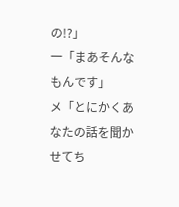の!?」
一「まあそんなもんです」
メ「とにかくあなたの話を聞かせてち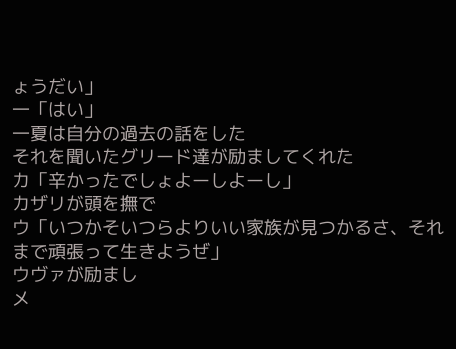ょうだい」
一「はい」
一夏は自分の過去の話をした
それを聞いたグリード達が励ましてくれた
カ「辛かったでしょよーしよーし」
カザリが頭を撫で
ウ「いつかそいつらよりいい家族が見つかるさ、それまで頑張って生きようぜ」
ウヴァが励まし
メ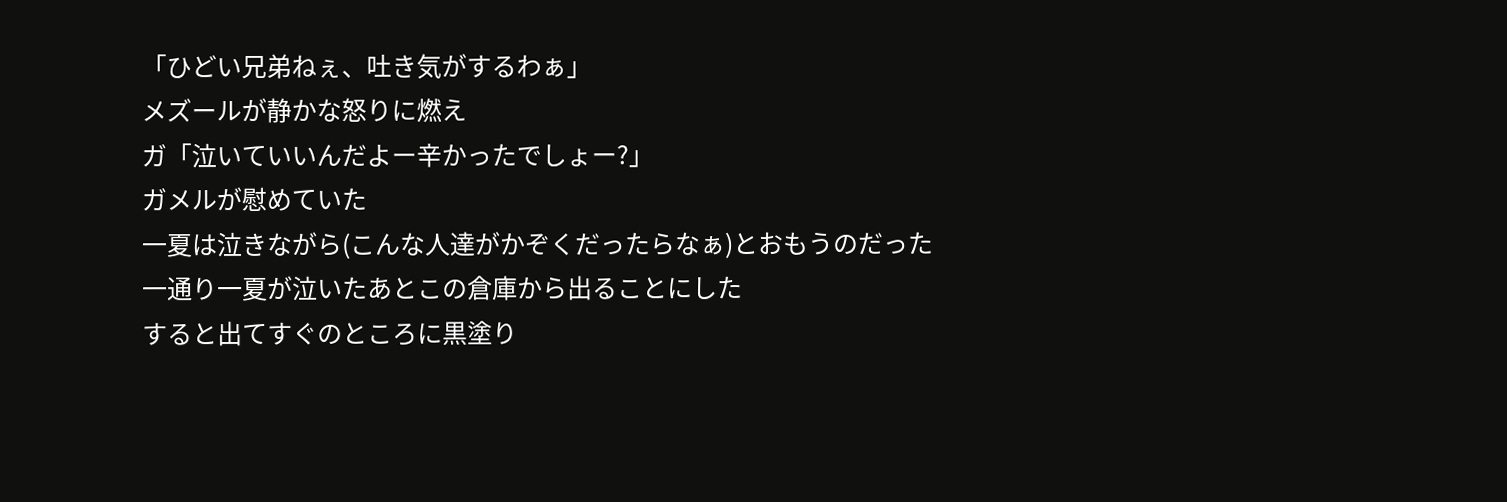「ひどい兄弟ねぇ、吐き気がするわぁ」
メズールが静かな怒りに燃え
ガ「泣いていいんだよー辛かったでしょー?」
ガメルが慰めていた
一夏は泣きながら(こんな人達がかぞくだったらなぁ)とおもうのだった
一通り一夏が泣いたあとこの倉庫から出ることにした
すると出てすぐのところに黒塗り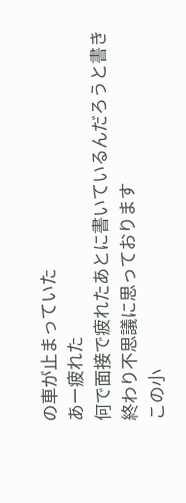の車が止まっていた
あー疲れた
何で面接で疲れたあとに書いているんだろうと書き終わり不思議に思っております
この小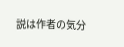説は作者の気分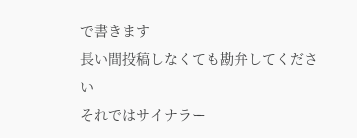で書きます
長い間投稿しなくても勘弁してください
それではサイナラー